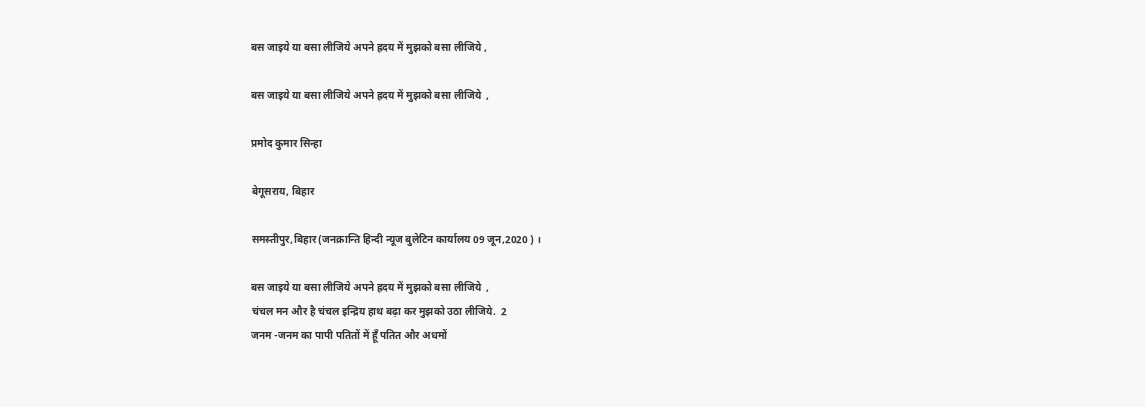बस जाइये या बसा लीजिये अपने ह्रदय में मुझको बसा लीजिये ,

बस जाइये या बसा लीजिये अपने ह्रदय में मुझको बसा लीजिये  ,

प्रमोद कुमार सिन्हा

बेगूसराय, बिहार

समस्तीपुर,बिहार(जनक्रान्ति हिन्दी न्यूज बुलेटिन कार्यालय 09 जून,2020 ) ।

बस जाइये या बसा लीजिये अपने ह्रदय में मुझको बसा लीजिये  ,
चंचल मन और है चंचल इन्द्रिय हाथ बढ़ा कर मुझको उठा लीजिये.  2
जनम -जनम का पापी पतितों में हूँ पतित और अधमों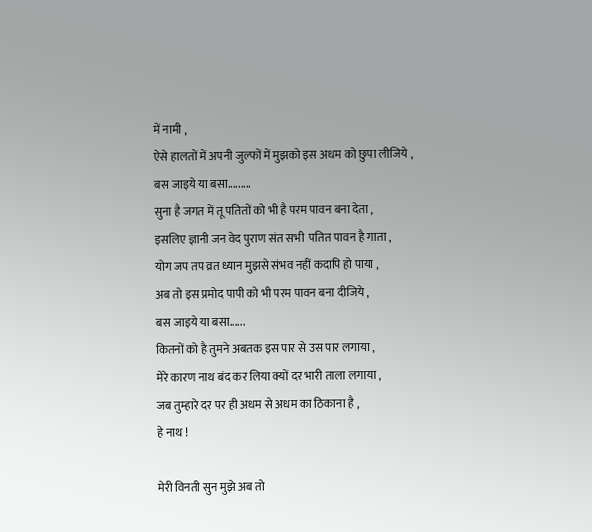में नामी ,
ऐसे हालतों में अपनी जुल्फों में मुझको इस अधम को छुपा लीजिये ,
बस जाइये या बसा.........
सुना है जगत में तू पतितों को भी है परम पावन बना देता ,
इसलिए ज्ञानी जन वेद पुराण संत सभी  पतित पावन है गाता ,
योग जप तप व्रत ध्यान मुझसे संभव नहीं कदापि हो पाया ,
अब तो इस प्रमोद पापी को भी परम पावन बना दीजिये ,
बस जाइये या बसा......
कितनों को है तुमने अबतक इस पार से उस पार लगाया ,
मेरे कारण नाथ बंद कर लिया क्यों दर भारी ताला लगाया ,
जब तुम्हारे दर पर ही अधम से अधम का ठिकाना है ,
हे नाथ !

मेरी विनती सुन मुझे अब तो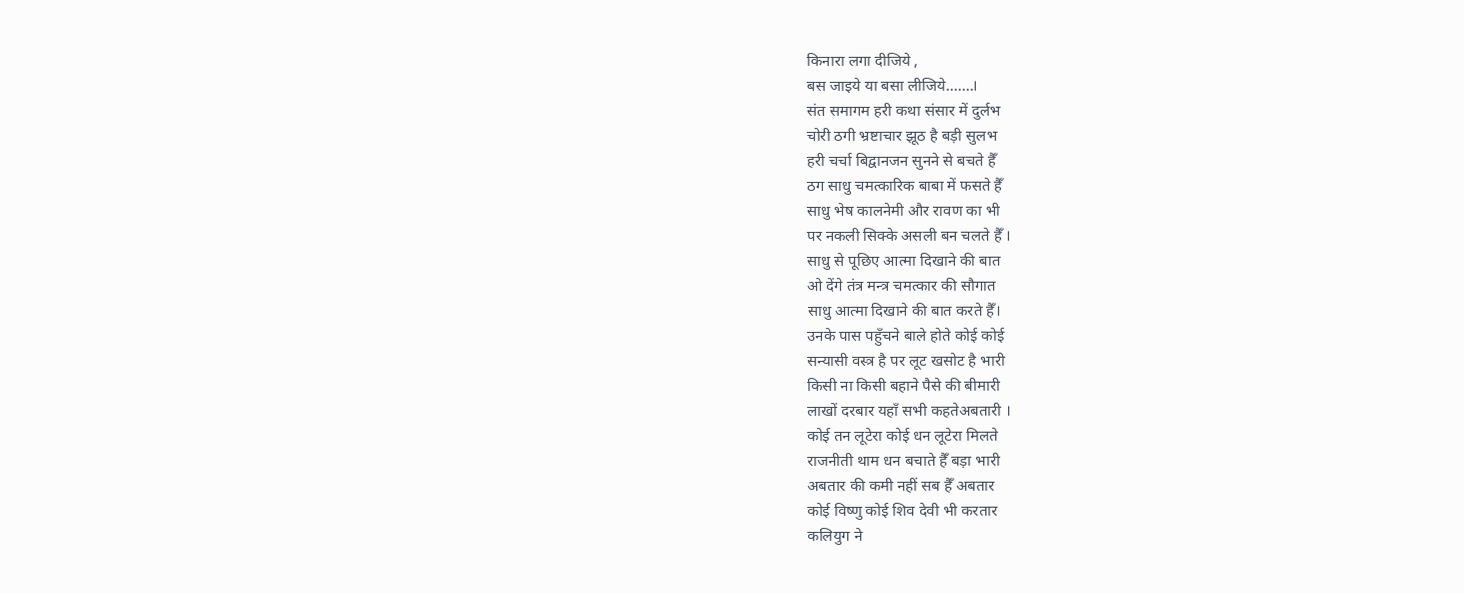किनारा लगा दीजिये ,
बस जाइये या बसा लीजिये.......।
संत समागम हरी कथा संसार में दुर्लभ
चोरी ठगी भ्रष्टाचार झूठ है बड़ी सुलभ
हरी चर्चा बिद्वानजन सुनने से बचते हैँ
ठग साधु चमत्कारिक बाबा में फसते हैँ
साधु भेष कालनेमी और रावण का भी
पर नकली सिक्के असली बन चलते हैँ ।
साधु से पूछिए आत्मा दिखाने की बात
ओ देंगे तंत्र मन्त्र चमत्कार की सौगात
साधु आत्मा दिखाने की बात करते हैँ।
उनके पास पहुँचने बाले होते कोई कोई
सन्यासी वस्त्र है पर लूट खसोट है भारी
किसी ना किसी बहाने पैसे की बीमारी
लाखों दरबार यहाँ सभी कहतेअबतारी ।
कोई तन लूटेरा कोई धन लूटेरा मिलते
राजनीती थाम धन बचाते हैँ बड़ा भारी
अबतार की कमी नहीं सब हैँ अबतार
कोई विष्णु कोई शिव देवी भी करतार
कलियुग ने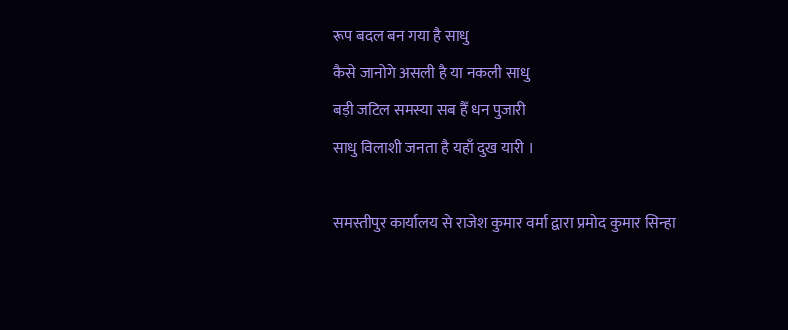रूप बदल बन गया है साधु
कैसे जानोगे असली है या नकली साधु
बड़ी जटिल समस्या सब हैँ धन पुजारी
साधु विलाशी जनता है यहाँ दुख यारी ।

समस्तीपुर कार्यालय से राजेश कुमार वर्मा द्वारा प्रमोद कुमार सिन्हा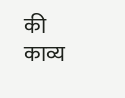की काव्य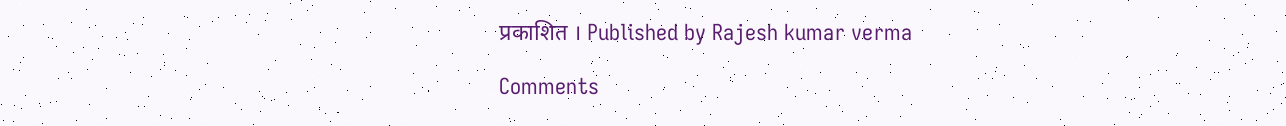प्रकाशित । Published by Rajesh kumar verma

Comments